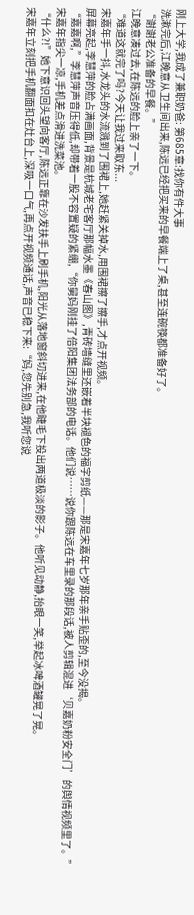刚上大学,我成了兼职奶爸: 第685章:找你有件大事
洗漱完后,江晚意从卫生间出来,陈远已经把买来的早餐端上了桌,甚至连碗筷都准备好了。
“谢谢老公准备的早餐。”
江晚意凑过去,在陈远的脸上亲了一下。
“难道这就完了吗?今天让我过来取东...
宋嘉年手一抖,水龙头的水流溅到了围裙上,她赶紧关掉水,用围裙擦了擦手,才点开视频。
屏幕亮起,李慧萍的脸占满画面,背景是杭城老宅客厅那幅水墨《春山图》,青砖墙缝里还嵌着半块褪色的福字剪纸——那是宋嘉年七岁那年亲手贴歪的,至今没揭。
“嘉嘉啊,”李慧萍声音压得低,却带着一股不容置疑的紧绷,“你舅妈刚挂了倍阳集团法务部的电话。他们说……说你跟陈远在车里录的那段话,被人剪辑混进‘贝嘉奶粉安全门’的舆情视频里了。”
宋嘉年指尖一凉,手机差点滑进洗菜池。
“什么?!”她下意识回头望向客厅,陈远正靠在沙发扶手上刷手机,阳光从落地窗斜切进来,在他睫毛下投出两道极淡的影子。他听见动静,抬眼一笑,举起冰啤酒罐晃了晃。
宋嘉年立刻把手机翻面扣在灶台上,深吸一口气,再点开视频通话,声音已稳下来:“妈,您先别急,我听您说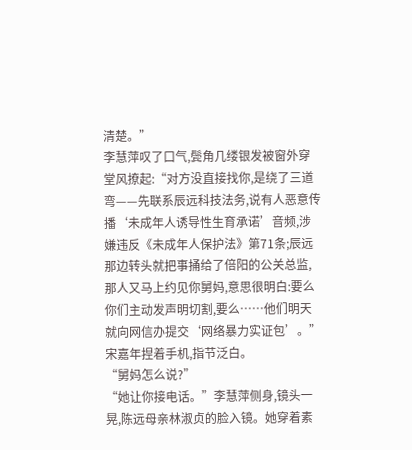清楚。”
李慧萍叹了口气,鬓角几缕银发被窗外穿堂风撩起:“对方没直接找你,是绕了三道弯——先联系辰远科技法务,说有人恶意传播‘未成年人诱导性生育承诺’音频,涉嫌违反《未成年人保护法》第71条;辰远那边转头就把事捅给了倍阳的公关总监,那人又马上约见你舅妈,意思很明白:要么你们主动发声明切割,要么……他们明天就向网信办提交‘网络暴力实证包’。”
宋嘉年捏着手机,指节泛白。
“舅妈怎么说?”
“她让你接电话。”李慧萍侧身,镜头一晃,陈远母亲林淑贞的脸入镜。她穿着素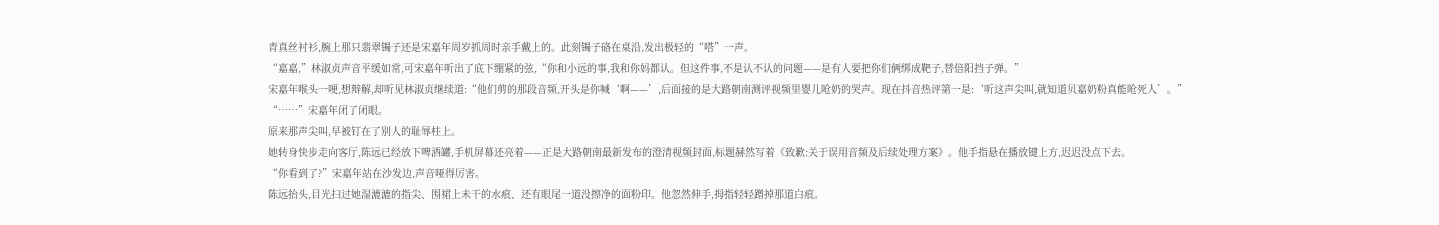青真丝衬衫,腕上那只翡翠镯子还是宋嘉年周岁抓周时亲手戴上的。此刻镯子硌在桌沿,发出极轻的“嗒”一声。
“嘉嘉,”林淑贞声音平缓如常,可宋嘉年听出了底下绷紧的弦,“你和小远的事,我和你妈都认。但这件事,不是认不认的问题——是有人要把你们俩绑成靶子,替倍阳挡子弹。”
宋嘉年喉头一哽,想辩解,却听见林淑贞继续道:“他们剪的那段音频,开头是你喊‘啊——’,后面接的是大路朝南测评视频里婴儿呛奶的哭声。现在抖音热评第一是:‘听这声尖叫,就知道贝嘉奶粉真能呛死人’。”
“……”宋嘉年闭了闭眼。
原来那声尖叫,早被钉在了别人的耻辱柱上。
她转身快步走向客厅,陈远已经放下啤酒罐,手机屏幕还亮着——正是大路朝南最新发布的澄清视频封面,标题赫然写着《致歉:关于误用音频及后续处理方案》。他手指悬在播放键上方,迟迟没点下去。
“你看到了?”宋嘉年站在沙发边,声音哑得厉害。
陈远抬头,目光扫过她湿漉漉的指尖、围裙上未干的水痕、还有眼尾一道没擦净的面粉印。他忽然伸手,拇指轻轻蹭掉那道白痕。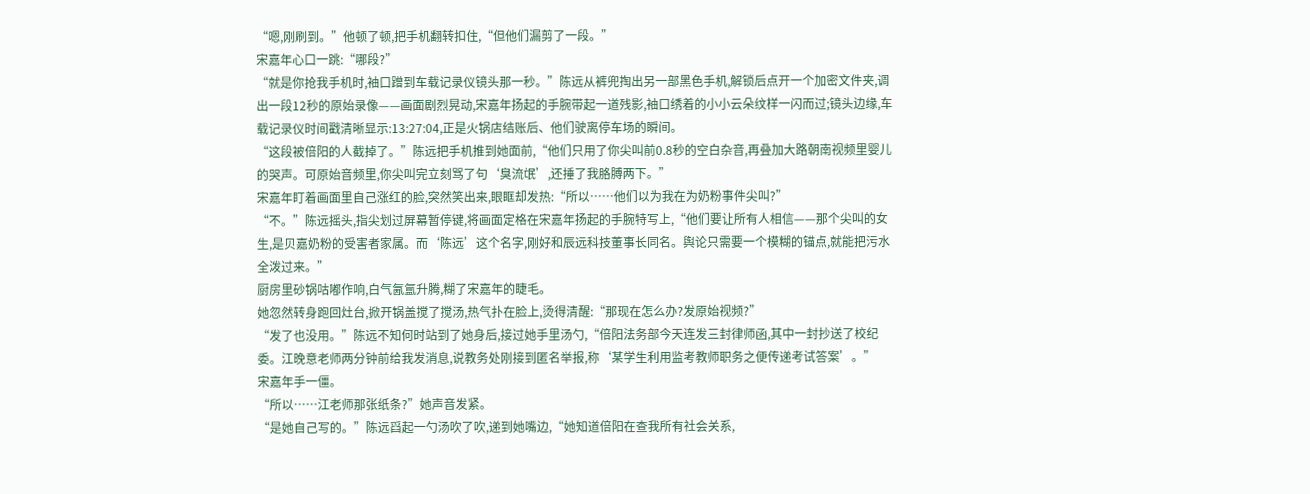“嗯,刚刷到。”他顿了顿,把手机翻转扣住,“但他们漏剪了一段。”
宋嘉年心口一跳:“哪段?”
“就是你抢我手机时,袖口蹭到车载记录仪镜头那一秒。”陈远从裤兜掏出另一部黑色手机,解锁后点开一个加密文件夹,调出一段12秒的原始录像——画面剧烈晃动,宋嘉年扬起的手腕带起一道残影,袖口绣着的小小云朵纹样一闪而过;镜头边缘,车载记录仪时间戳清晰显示:13:27:04,正是火锅店结账后、他们驶离停车场的瞬间。
“这段被倍阳的人截掉了。”陈远把手机推到她面前,“他们只用了你尖叫前0.8秒的空白杂音,再叠加大路朝南视频里婴儿的哭声。可原始音频里,你尖叫完立刻骂了句‘臭流氓’,还捶了我胳膊两下。”
宋嘉年盯着画面里自己涨红的脸,突然笑出来,眼眶却发热:“所以……他们以为我在为奶粉事件尖叫?”
“不。”陈远摇头,指尖划过屏幕暂停键,将画面定格在宋嘉年扬起的手腕特写上,“他们要让所有人相信——那个尖叫的女生,是贝嘉奶粉的受害者家属。而‘陈远’这个名字,刚好和辰远科技董事长同名。舆论只需要一个模糊的锚点,就能把污水全泼过来。”
厨房里砂锅咕嘟作响,白气氤氲升腾,糊了宋嘉年的睫毛。
她忽然转身跑回灶台,掀开锅盖搅了搅汤,热气扑在脸上,烫得清醒:“那现在怎么办?发原始视频?”
“发了也没用。”陈远不知何时站到了她身后,接过她手里汤勺,“倍阳法务部今天连发三封律师函,其中一封抄送了校纪委。江晚意老师两分钟前给我发消息,说教务处刚接到匿名举报,称‘某学生利用监考教师职务之便传递考试答案’。”
宋嘉年手一僵。
“所以……江老师那张纸条?”她声音发紧。
“是她自己写的。”陈远舀起一勺汤吹了吹,递到她嘴边,“她知道倍阳在查我所有社会关系,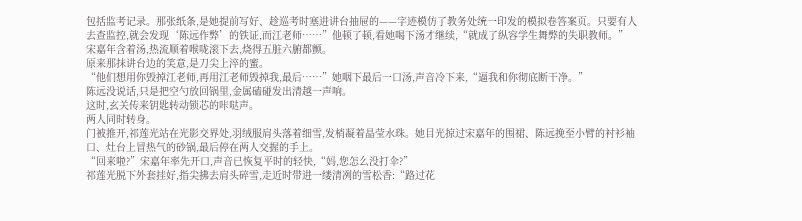包括监考记录。那张纸条,是她提前写好、趁巡考时塞进讲台抽屉的——字迹模仿了教务处统一印发的模拟卷答案页。只要有人去查监控,就会发现‘陈远作弊’的铁证,而江老师……”他顿了顿,看她喝下汤才继续,“就成了纵容学生舞弊的失职教师。”
宋嘉年含着汤,热流顺着喉咙滚下去,烧得五脏六腑都颤。
原来那抹讲台边的笑意,是刀尖上淬的蜜。
“他们想用你毁掉江老师,再用江老师毁掉我,最后……”她咽下最后一口汤,声音冷下来,“逼我和你彻底断干净。”
陈远没说话,只是把空勺放回锅里,金属磕碰发出清越一声响。
这时,玄关传来钥匙转动锁芯的咔哒声。
两人同时转身。
门被推开,祁莲光站在光影交界处,羽绒服肩头落着细雪,发梢凝着晶莹水珠。她目光掠过宋嘉年的围裙、陈远挽至小臂的衬衫袖口、灶台上冒热气的砂锅,最后停在两人交握的手上。
“回来啦?”宋嘉年率先开口,声音已恢复平时的轻快,“妈,您怎么没打伞?”
祁莲光脱下外套挂好,指尖拂去肩头碎雪,走近时带进一缕清冽的雪松香:“路过花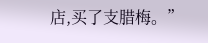店,买了支腊梅。”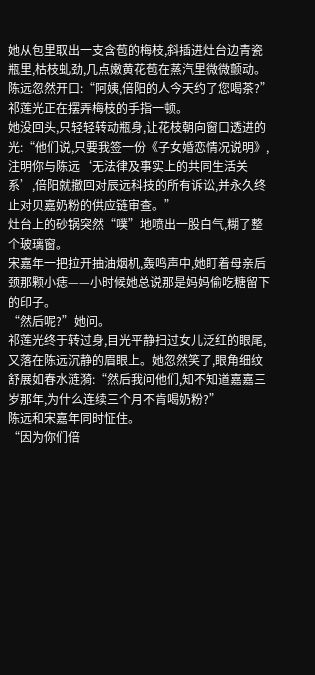她从包里取出一支含苞的梅枝,斜插进灶台边青瓷瓶里,枯枝虬劲,几点嫩黄花苞在蒸汽里微微颤动。
陈远忽然开口:“阿姨,倍阳的人今天约了您喝茶?”
祁莲光正在摆弄梅枝的手指一顿。
她没回头,只轻轻转动瓶身,让花枝朝向窗口透进的光:“他们说,只要我签一份《子女婚恋情况说明》,注明你与陈远‘无法律及事实上的共同生活关系’,倍阳就撤回对辰远科技的所有诉讼,并永久终止对贝嘉奶粉的供应链审查。”
灶台上的砂锅突然“噗”地喷出一股白气,糊了整个玻璃窗。
宋嘉年一把拉开抽油烟机,轰鸣声中,她盯着母亲后颈那颗小痣——小时候她总说那是妈妈偷吃糖留下的印子。
“然后呢?”她问。
祁莲光终于转过身,目光平静扫过女儿泛红的眼尾,又落在陈远沉静的眉眼上。她忽然笑了,眼角细纹舒展如春水涟漪:“然后我问他们,知不知道嘉嘉三岁那年,为什么连续三个月不肯喝奶粉?”
陈远和宋嘉年同时怔住。
“因为你们倍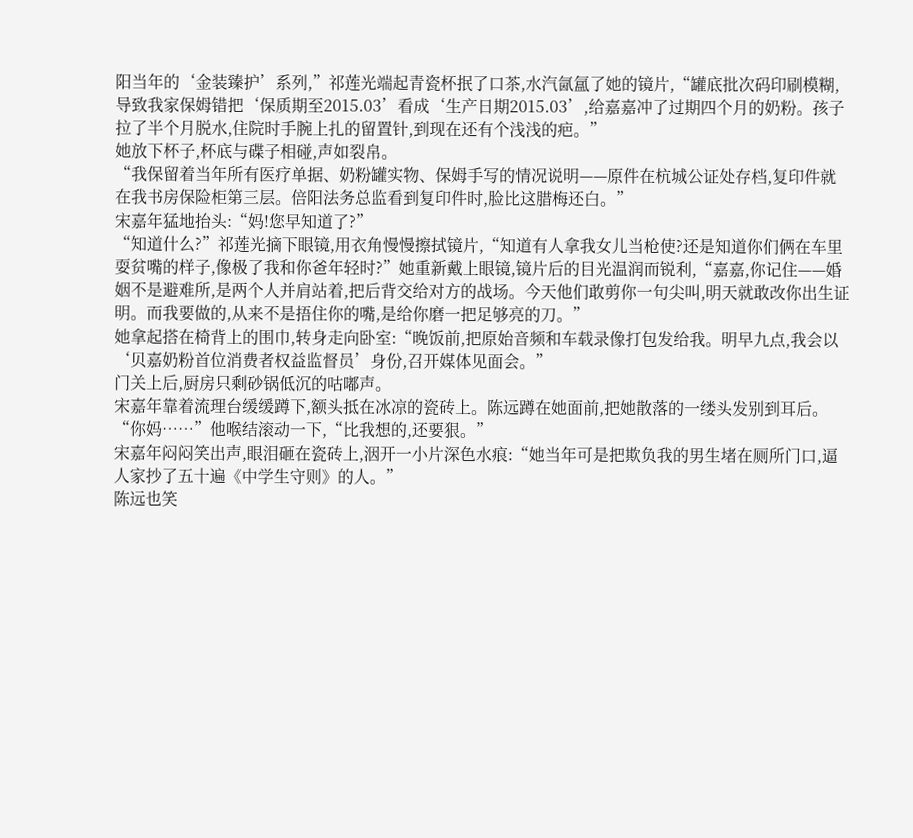阳当年的‘金装臻护’系列,”祁莲光端起青瓷杯抿了口茶,水汽氤氲了她的镜片,“罐底批次码印刷模糊,导致我家保姆错把‘保质期至2015.03’看成‘生产日期2015.03’,给嘉嘉冲了过期四个月的奶粉。孩子拉了半个月脱水,住院时手腕上扎的留置针,到现在还有个浅浅的疤。”
她放下杯子,杯底与碟子相碰,声如裂帛。
“我保留着当年所有医疗单据、奶粉罐实物、保姆手写的情况说明——原件在杭城公证处存档,复印件就在我书房保险柜第三层。倍阳法务总监看到复印件时,脸比这腊梅还白。”
宋嘉年猛地抬头:“妈!您早知道了?”
“知道什么?”祁莲光摘下眼镜,用衣角慢慢擦拭镜片,“知道有人拿我女儿当枪使?还是知道你们俩在车里耍贫嘴的样子,像极了我和你爸年轻时?”她重新戴上眼镜,镜片后的目光温润而锐利,“嘉嘉,你记住——婚姻不是避难所,是两个人并肩站着,把后背交给对方的战场。今天他们敢剪你一句尖叫,明天就敢改你出生证明。而我要做的,从来不是捂住你的嘴,是给你磨一把足够亮的刀。”
她拿起搭在椅背上的围巾,转身走向卧室:“晚饭前,把原始音频和车载录像打包发给我。明早九点,我会以‘贝嘉奶粉首位消费者权益监督员’身份,召开媒体见面会。”
门关上后,厨房只剩砂锅低沉的咕嘟声。
宋嘉年靠着流理台缓缓蹲下,额头抵在冰凉的瓷砖上。陈远蹲在她面前,把她散落的一缕头发别到耳后。
“你妈……”他喉结滚动一下,“比我想的,还要狠。”
宋嘉年闷闷笑出声,眼泪砸在瓷砖上,洇开一小片深色水痕:“她当年可是把欺负我的男生堵在厕所门口,逼人家抄了五十遍《中学生守则》的人。”
陈远也笑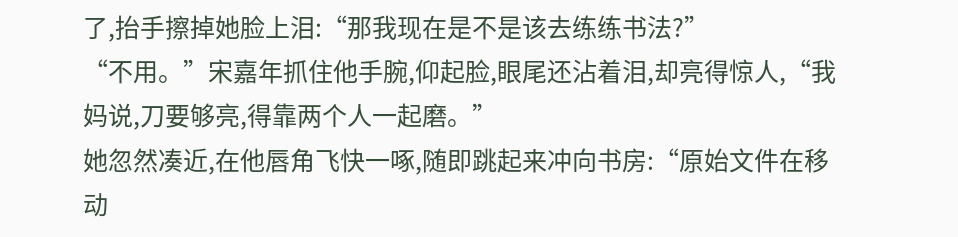了,抬手擦掉她脸上泪:“那我现在是不是该去练练书法?”
“不用。”宋嘉年抓住他手腕,仰起脸,眼尾还沾着泪,却亮得惊人,“我妈说,刀要够亮,得靠两个人一起磨。”
她忽然凑近,在他唇角飞快一啄,随即跳起来冲向书房:“原始文件在移动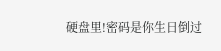硬盘里!密码是你生日倒过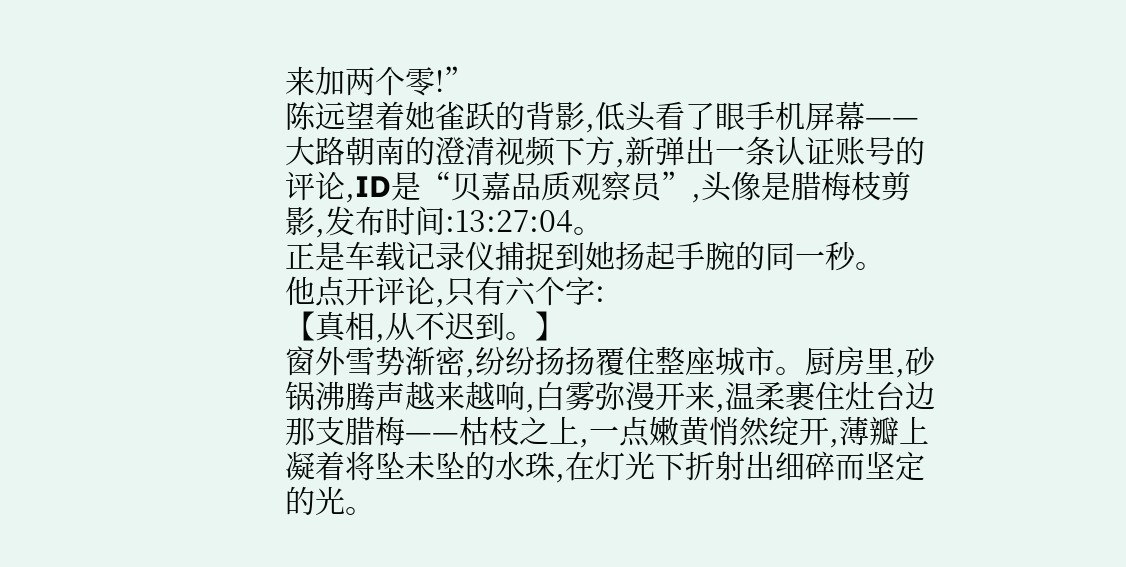来加两个零!”
陈远望着她雀跃的背影,低头看了眼手机屏幕——大路朝南的澄清视频下方,新弹出一条认证账号的评论,ID是“贝嘉品质观察员”,头像是腊梅枝剪影,发布时间:13:27:04。
正是车载记录仪捕捉到她扬起手腕的同一秒。
他点开评论,只有六个字:
【真相,从不迟到。】
窗外雪势渐密,纷纷扬扬覆住整座城市。厨房里,砂锅沸腾声越来越响,白雾弥漫开来,温柔裹住灶台边那支腊梅——枯枝之上,一点嫩黄悄然绽开,薄瓣上凝着将坠未坠的水珠,在灯光下折射出细碎而坚定的光。